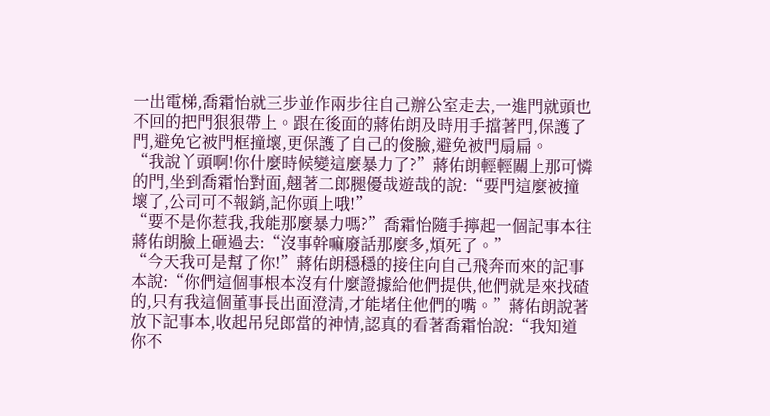一出電梯,喬霜怡就三步並作兩步往自己辦公室走去,一進門就頭也不回的把門狠狠帶上。跟在後面的蔣佑朗及時用手擋著門,保護了門,避免它被門框撞壞,更保護了自己的俊臉,避免被門扇扁。
“我說丫頭啊!你什麼時候變這麼暴力了?”蔣佑朗輕輕關上那可憐的門,坐到喬霜怡對面,翹著二郎腿優哉遊哉的說:“要門這麼被撞壞了,公司可不報銷,記你頭上哦!”
“要不是你惹我,我能那麼暴力嗎?”喬霜怡隨手擰起一個記事本往蔣佑朗臉上砸過去:“沒事幹嘛廢話那麼多,煩死了。”
“今天我可是幫了你!”蔣佑朗穩穩的接住向自己飛奔而來的記事本說:“你們這個事根本沒有什麼證據給他們提供,他們就是來找碴的,只有我這個董事長出面澄清,才能堵住他們的嘴。”蔣佑朗說著放下記事本,收起吊兒郎當的神情,認真的看著喬霜怡說:“我知道你不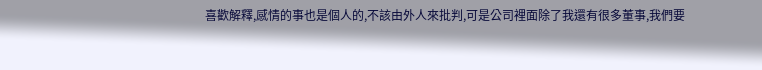喜歡解釋,感情的事也是個人的,不該由外人來批判,可是公司裡面除了我還有很多董事,我們要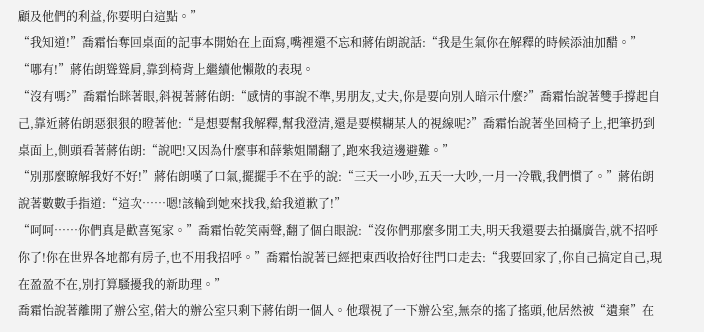顧及他們的利益,你要明白這點。”
“我知道!”喬霜怡奪回桌面的記事本開始在上面寫,嘴裡還不忘和蔣佑朗說話:“我是生氣你在解釋的時候添油加醋。”
“哪有!”蔣佑朗聳聳肩,靠到椅背上繼續他懶散的表現。
“沒有嗎?”喬霜怡眯著眼,斜視著蔣佑朗:“感情的事說不準,男朋友,丈夫,你是要向別人暗示什麼?”喬霜怡說著雙手撐起自己,靠近蔣佑朗惡狠狠的瞪著他:“是想要幫我解釋,幫我澄清,還是要模糊某人的視線呢?”喬霜怡說著坐回椅子上,把筆扔到桌面上,側頭看著蔣佑朗:“說吧!又因為什麼事和薛紫姐鬧翻了,跑來我這邊避難。”
“別那麼瞭解我好不好!”蔣佑朗嘆了口氣,擺擺手不在乎的說:“三天一小吵,五天一大吵,一月一冷戰,我們慣了。”蔣佑朗說著數數手指道:“這次……嗯!該輪到她來找我,給我道歉了!”
“呵呵……你們真是歡喜冤家。”喬霜怡乾笑兩聲,翻了個白眼說:“沒你們那麼多閒工夫,明天我還要去拍攝廣告,就不招呼你了!你在世界各地都有房子,也不用我招呼。”喬霜怡說著已經把東西收拾好往門口走去:“我要回家了,你自己搞定自己,現在盈盈不在,別打算騷擾我的新助理。”
喬霜怡說著離開了辦公室,偌大的辦公室只剩下蔣佑朗一個人。他環視了一下辦公室,無奈的搖了搖頭,他居然被“遺棄”在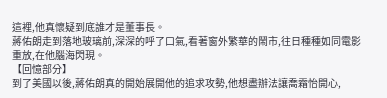這裡,他真懷疑到底誰才是董事長。
蔣佑朗走到落地玻璃前,深深的呼了口氣,看著窗外繁華的鬧市,往日種種如同電影重放,在他腦海閃現。
【回憶部分】
到了美國以後,蔣佑朗真的開始展開他的追求攻勢,他想盡辦法讓喬霜怡開心,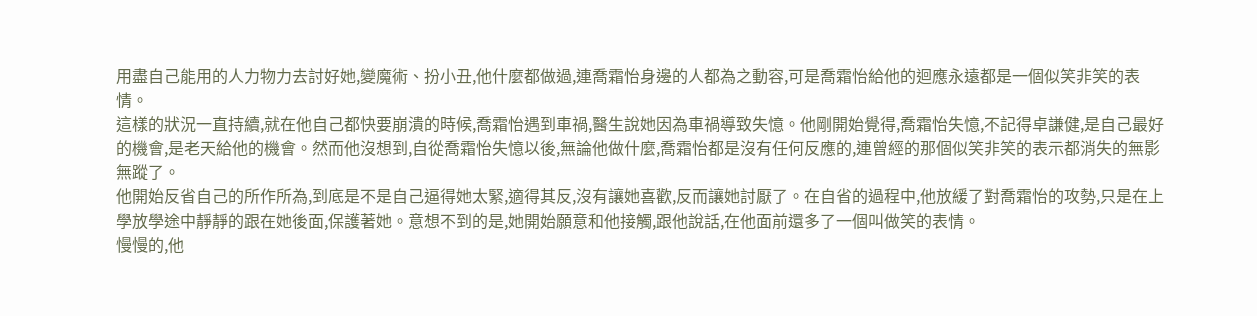用盡自己能用的人力物力去討好她,變魔術、扮小丑,他什麼都做過,連喬霜怡身邊的人都為之動容,可是喬霜怡給他的迴應永遠都是一個似笑非笑的表情。
這樣的狀況一直持續,就在他自己都快要崩潰的時候,喬霜怡遇到車禍,醫生說她因為車禍導致失憶。他剛開始覺得,喬霜怡失憶,不記得卓謙健,是自己最好的機會,是老天給他的機會。然而他沒想到,自從喬霜怡失憶以後,無論他做什麼,喬霜怡都是沒有任何反應的,連曾經的那個似笑非笑的表示都消失的無影無蹤了。
他開始反省自己的所作所為,到底是不是自己逼得她太緊,適得其反,沒有讓她喜歡,反而讓她討厭了。在自省的過程中,他放緩了對喬霜怡的攻勢,只是在上學放學途中靜靜的跟在她後面,保護著她。意想不到的是,她開始願意和他接觸,跟他說話,在他面前還多了一個叫做笑的表情。
慢慢的,他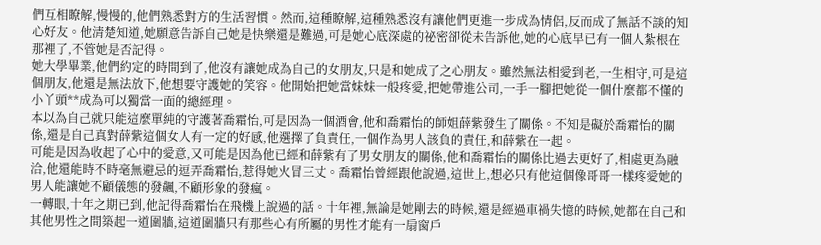們互相瞭解,慢慢的,他們熟悉對方的生活習慣。然而,這種瞭解,這種熟悉沒有讓他們更進一步成為情侶,反而成了無話不談的知心好友。他清楚知道,她願意告訴自己她是快樂還是難過,可是她心底深處的祕密卻從未告訴他,她的心底早已有一個人紮根在那裡了,不管她是否記得。
她大學畢業,他們約定的時間到了,他沒有讓她成為自己的女朋友,只是和她成了之心朋友。雖然無法相愛到老,一生相守,可是這個朋友,他還是無法放下,他想要守護她的笑容。他開始把她當妹妹一般疼愛,把她帶進公司,一手一腳把她從一個什麼都不懂的小丫頭**成為可以獨當一面的總經理。
本以為自己就只能這麼單純的守護著喬霜怡,可是因為一個酒會,他和喬霜怡的師姐薛紫發生了關係。不知是礙於喬霜怡的關係,還是自己真對薛紫這個女人有一定的好感,他選擇了負責任,一個作為男人該負的責任,和薛紫在一起。
可能是因為收起了心中的愛意,又可能是因為他已經和薛紫有了男女朋友的關係,他和喬霜怡的關係比過去更好了,相處更為融洽,他還能時不時毫無避忌的逗弄喬霜怡,惹得她火冒三丈。喬霜怡曾經跟他說過,這世上,想必只有他這個像哥哥一樣疼愛她的男人能讓她不顧儀態的發飆,不顧形象的發瘋。
一轉眼,十年之期已到,他記得喬霜怡在飛機上說過的話。十年裡,無論是她剛去的時候,還是經過車禍失憶的時候,她都在自己和其他男性之間築起一道圍牆,這道圍牆只有那些心有所屬的男性才能有一扇窗戶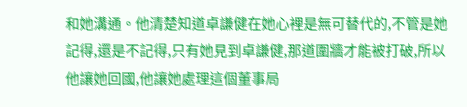和她溝通。他清楚知道卓謙健在她心裡是無可替代的,不管是她記得,還是不記得,只有她見到卓謙健,那道圍牆才能被打破,所以他讓她回國,他讓她處理這個董事局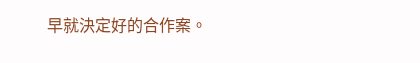早就決定好的合作案。